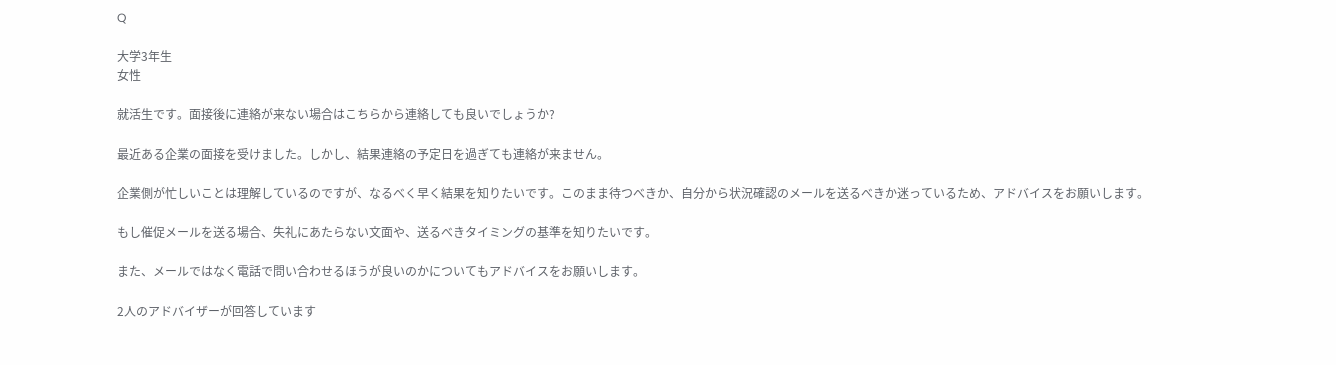Q

大学3年生
女性

就活生です。面接後に連絡が来ない場合はこちらから連絡しても良いでしょうか?

最近ある企業の面接を受けました。しかし、結果連絡の予定日を過ぎても連絡が来ません。

企業側が忙しいことは理解しているのですが、なるべく早く結果を知りたいです。このまま待つべきか、自分から状況確認のメールを送るべきか迷っているため、アドバイスをお願いします。

もし催促メールを送る場合、失礼にあたらない文面や、送るべきタイミングの基準を知りたいです。

また、メールではなく電話で問い合わせるほうが良いのかについてもアドバイスをお願いします。

2人のアドバイザーが回答しています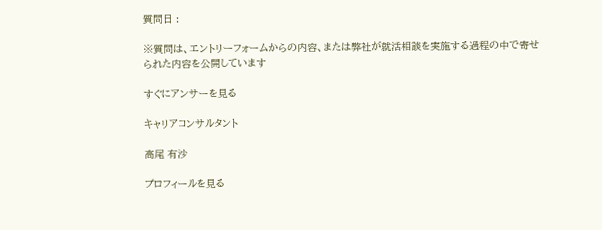質問日 :

※質問は、エントリーフォームからの内容、または弊社が就活相談を実施する過程の中で寄せられた内容を公開しています

すぐにアンサーを見る

キャリアコンサルタント

高尾 有沙

プロフィールを見る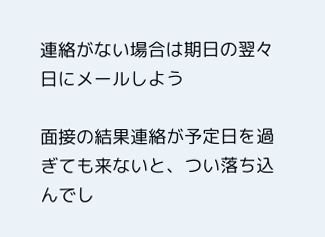連絡がない場合は期日の翌々日にメールしよう

面接の結果連絡が予定日を過ぎても来ないと、つい落ち込んでし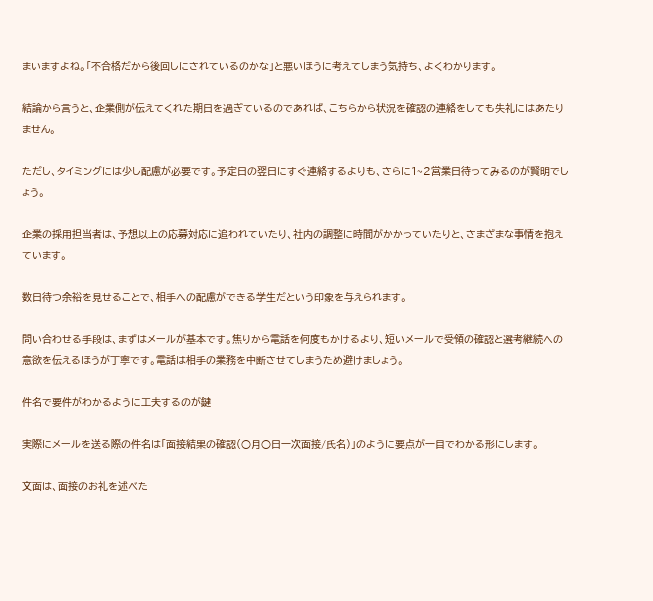まいますよね。「不合格だから後回しにされているのかな」と悪いほうに考えてしまう気持ち、よくわかります。

結論から言うと、企業側が伝えてくれた期日を過ぎているのであれば、こちらから状況を確認の連絡をしても失礼にはあたりません。

ただし、タイミングには少し配慮が必要です。予定日の翌日にすぐ連絡するよりも、さらに1~2営業日待ってみるのが賢明でしょう。

企業の採用担当者は、予想以上の応募対応に追われていたり、社内の調整に時間がかかっていたりと、さまざまな事情を抱えています。

数日待つ余裕を見せることで、相手への配慮ができる学生だという印象を与えられます。

問い合わせる手段は、まずはメールが基本です。焦りから電話を何度もかけるより、短いメールで受領の確認と選考継続への意欲を伝えるほうが丁寧です。電話は相手の業務を中断させてしまうため避けましょう。

件名で要件がわかるように工夫するのが鍵

実際にメールを送る際の件名は「面接結果の確認(○月○日一次面接/氏名)」のように要点が一目でわかる形にします。

文面は、面接のお礼を述べた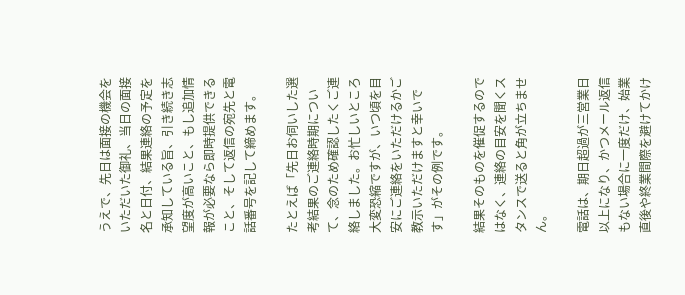うえで、先日は面接の機会をいただいた御礼、当日の面接名と日付、結果連絡の予定を承知している旨、引き続き志望度が高いこと、もし追加情報が必要なら即時提供できること、そして返信の宛先と電話番号を記して締めます。

たとえば「先日お伺いした選考結果のご連絡時期について、念のため確認したくご連絡しました。お忙しいところ大変恐縮ですが、いつ頃を目安にご連絡をいただけるかご教示いただけますと幸いです」がその例です。

結果そのものを催促するのではなく、連絡の目安を聞くスタンスで送ると角が立ちません。

電話は、期日超過が三営業日以上になり、かつメール返信もない場合に一度だけ、始業直後や終業間際を避けてかけ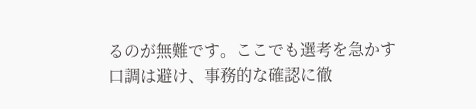るのが無難です。ここでも選考を急かす口調は避け、事務的な確認に徹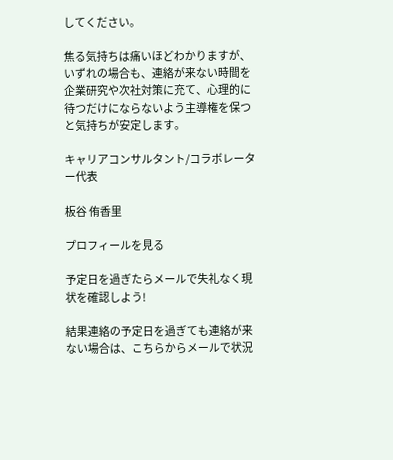してください。

焦る気持ちは痛いほどわかりますが、いずれの場合も、連絡が来ない時間を企業研究や次社対策に充て、心理的に待つだけにならないよう主導権を保つと気持ちが安定します。

キャリアコンサルタント/コラボレーター代表

板谷 侑香里

プロフィールを見る

予定日を過ぎたらメールで失礼なく現状を確認しよう!

結果連絡の予定日を過ぎても連絡が来ない場合は、こちらからメールで状況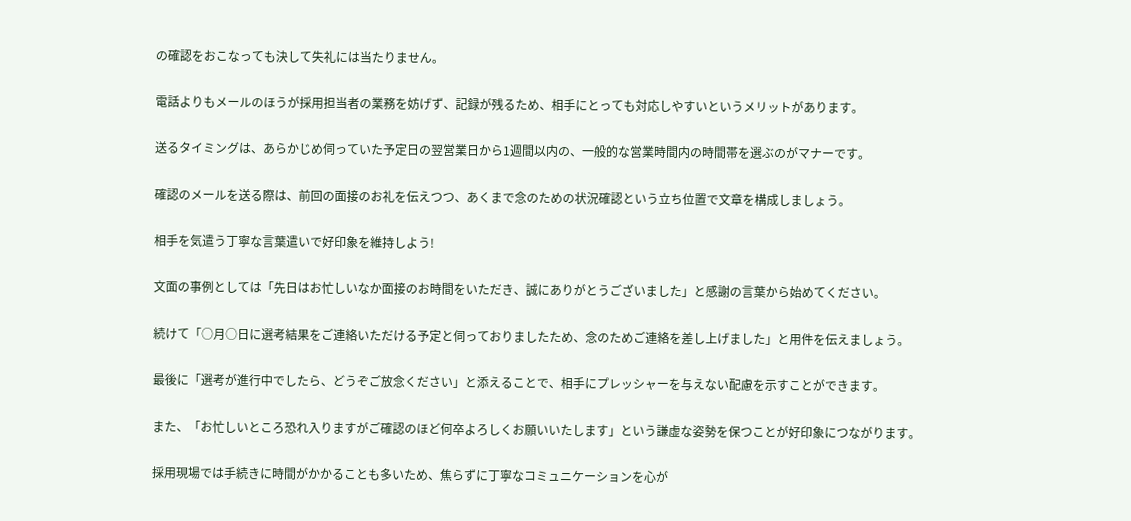の確認をおこなっても決して失礼には当たりません。

電話よりもメールのほうが採用担当者の業務を妨げず、記録が残るため、相手にとっても対応しやすいというメリットがあります。

送るタイミングは、あらかじめ伺っていた予定日の翌営業日から1週間以内の、一般的な営業時間内の時間帯を選ぶのがマナーです。

確認のメールを送る際は、前回の面接のお礼を伝えつつ、あくまで念のための状況確認という立ち位置で文章を構成しましょう。

相手を気遣う丁寧な言葉遣いで好印象を維持しよう!

文面の事例としては「先日はお忙しいなか面接のお時間をいただき、誠にありがとうございました」と感謝の言葉から始めてください。

続けて「○月○日に選考結果をご連絡いただける予定と伺っておりましたため、念のためご連絡を差し上げました」と用件を伝えましょう。

最後に「選考が進行中でしたら、どうぞご放念ください」と添えることで、相手にプレッシャーを与えない配慮を示すことができます。

また、「お忙しいところ恐れ入りますがご確認のほど何卒よろしくお願いいたします」という謙虚な姿勢を保つことが好印象につながります。

採用現場では手続きに時間がかかることも多いため、焦らずに丁寧なコミュニケーションを心が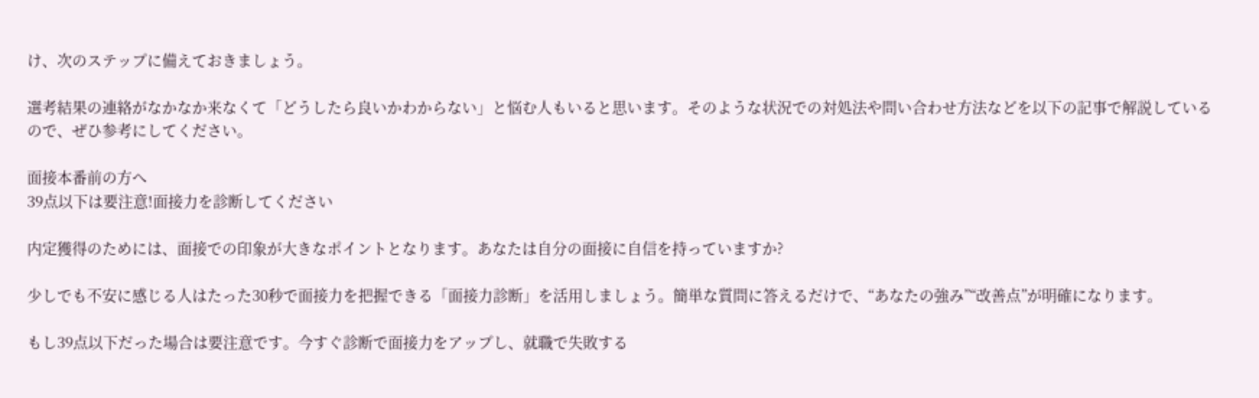け、次のステップに備えておきましょう。

選考結果の連絡がなかなか来なくて「どうしたら良いかわからない」と悩む人もいると思います。そのような状況での対処法や問い合わせ方法などを以下の記事で解説しているので、ぜひ参考にしてください。

面接本番前の方へ
39点以下は要注意!面接力を診断してください

内定獲得のためには、面接での印象が大きなポイントとなります。あなたは自分の面接に自信を持っていますか?

少しでも不安に感じる人はたった30秒で面接力を把握できる「面接力診断」を活用しましょう。簡単な質問に答えるだけで、“あなたの強み”“改善点”が明確になります。

もし39点以下だった場合は要注意です。今すぐ診断で面接力をアップし、就職で失敗する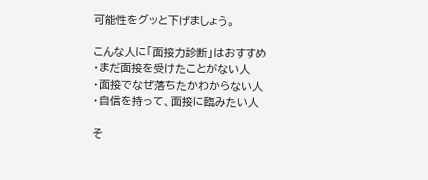可能性をグッと下げましょう。

こんな人に「面接力診断」はおすすめ
・まだ面接を受けたことがない人
・面接でなぜ落ちたかわからない人
・自信を持って、面接に臨みたい人

そ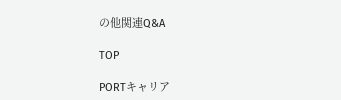の他関連Q&A

TOP

PORTキャリア